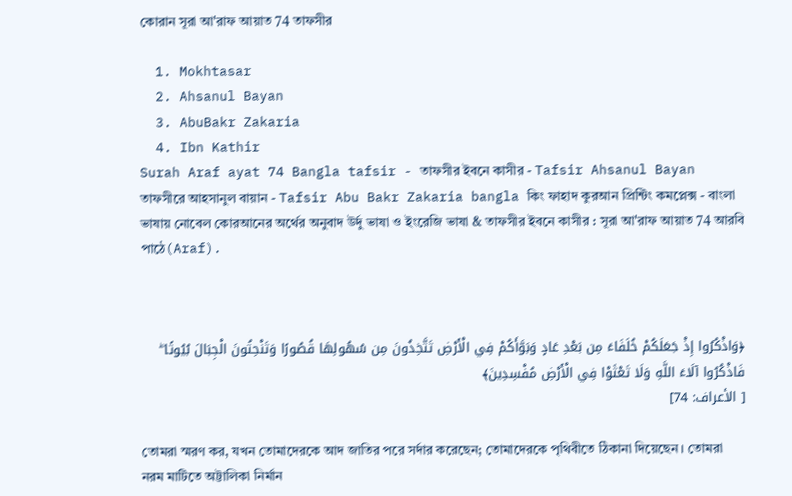কোরান সূরা আ'রাফ আয়াত 74 তাফসীর

  1. Mokhtasar
  2. Ahsanul Bayan
  3. AbuBakr Zakaria
  4. Ibn Kathir
Surah Araf ayat 74 Bangla tafsir - তাফসীর ইবনে কাসীর - Tafsir Ahsanul Bayan তাফসীরে আহসানুল বায়ান - Tafsir Abu Bakr Zakaria bangla কিং ফাহাদ কুরআন প্রিন্টিং কমপ্লেক্স - বাংলা ভাষায় নোবেল কোরআনের অর্থের অনুবাদ উর্দু ভাষা ও ইংরেজি ভাষা & তাফসীর ইবনে কাসীর : সূরা আ'রাফ আয়াত 74 আরবি পাঠে(Araf).



﴿وَاذْكُرُوا إِذْ جَعَلَكُمْ خُلَفَاءَ مِن بَعْدِ عَادٍ وَبَوَّأَكُمْ فِي الْأَرْضِ تَتَّخِذُونَ مِن سُهُولِهَا قُصُورًا وَتَنْحِتُونَ الْجِبَالَ بُيُوتًا ۖ فَاذْكُرُوا آلَاءَ اللَّهِ وَلَا تَعْثَوْا فِي الْأَرْضِ مُفْسِدِينَ﴾
[ الأعراف: 74]

তোমরা স্মরণ কর, যখন তোমাদেরকে আদ জাতির পরে সর্দার করেছেন; তোমাদেরকে পৃথিবীতে ঠিকানা দিয়েছেন। তোমরা নরম মাটিতে অট্টালিকা নির্মান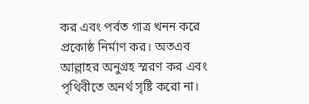কর এবং পর্বত গাত্র খনন করে প্রকোষ্ঠ নির্মাণ কর। অতএব আল্লাহর অনুগ্রহ স্মরণ কর এবং পৃথিবীতে অনর্থ সৃষ্টি করো না।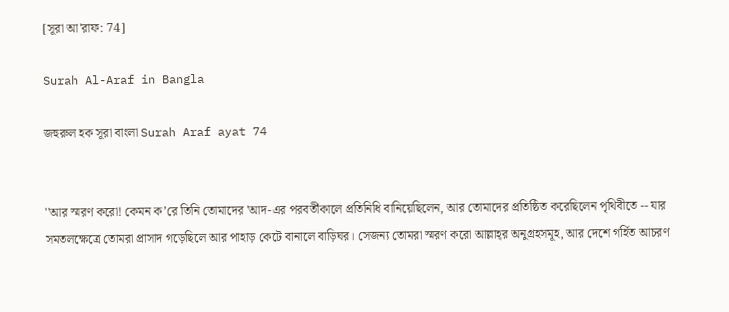[সূরা আ'রাফ: 74]

Surah Al-Araf in Bangla

জহুরুল হক সূরা বাংলা Surah Araf ayat 74


''আর স্মরণ করো! কেমন ক’রে তিনি তোমাদের 'আদ-এর পরবর্তীকালে প্রতিনিধি বানিয়েছিলেন, আর তোমাদের প্রতিষ্ঠিত করেছিলেন পৃথিবীতে -- যার সমতলক্ষেত্রে তোমরা প্রাসাদ গড়েছিলে আর পাহাড় কেটে বানালে বাড়িঘর। সেজন্য তোমরা স্মরণ করো আল্লাহ্‌র অনুগ্রহসমূহ, আর দেশে গর্হিত আচরণ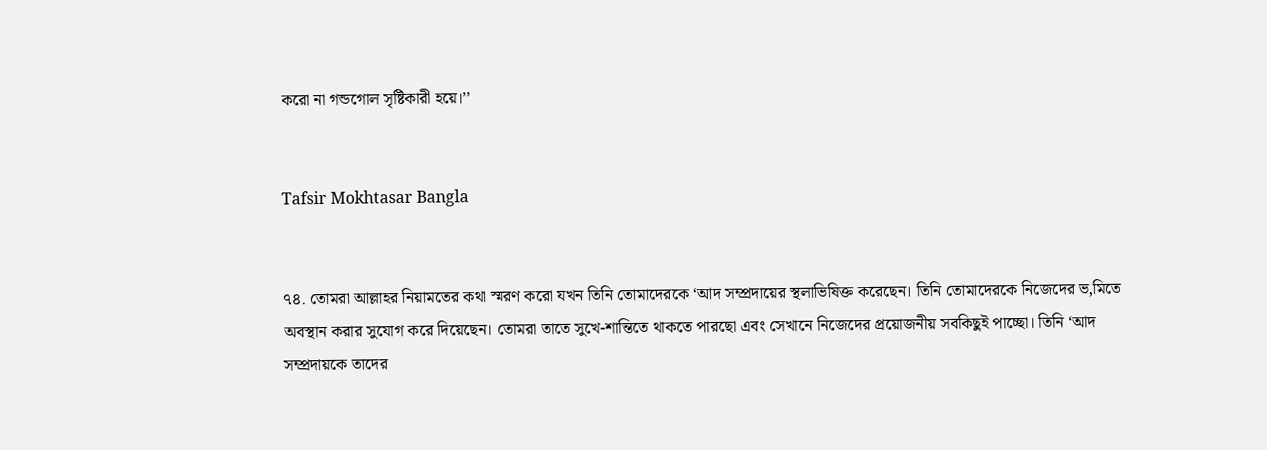করো না গন্ডগোল সৃষ্টিকারী হয়ে।’’


Tafsir Mokhtasar Bangla


৭৪. তোমরা আল্লাহর নিয়ামতের কথা স্মরণ করো যখন তিনি তোমাদেরকে ‘আদ সম্প্রদায়ের স্থলাভিষিক্ত করেছেন। তিনি তোমাদেরকে নিজেদের ভ‚মিতে অবস্থান করার সুযোগ করে দিয়েছেন। তোমরা তাতে সুখে-শান্তিতে থাকতে পারছো এবং সেখানে নিজেদের প্রয়োজনীয় সবকিছুই পাচ্ছো। তিনি ‘আদ সম্প্রদায়কে তাদের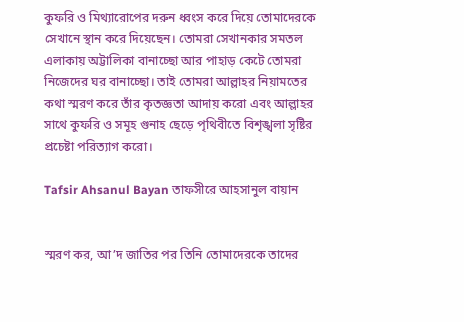কুফরি ও মিথ্যারোপের দরুন ধ্বংস করে দিয়ে তোমাদেরকে সেখানে স্থান করে দিয়েছেন। তোমরা সেখানকার সমতল এলাকায় অট্টালিকা বানাচ্ছো আর পাহাড় কেটে তোমরা নিজেদের ঘর বানাচ্ছো। তাই তোমরা আল্লাহর নিয়ামতের কথা স্মরণ করে তাঁর কৃতজ্ঞতা আদায় করো এবং আল্লাহর সাথে কুফরি ও সমূহ গুনাহ ছেড়ে পৃথিবীতে বিশৃঙ্খলা সৃষ্টির প্রচেষ্টা পরিত্যাগ করো।

Tafsir Ahsanul Bayan তাফসীরে আহসানুল বায়ান


স্মরণ কর, আ’দ জাতির পর তিনি তোমাদেরকে তাদের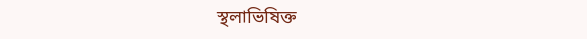স্থলাভিষিক্ত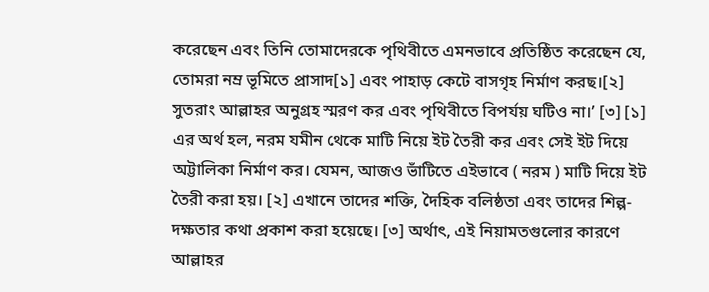করেছেন এবং তিনি তোমাদেরকে পৃথিবীতে এমনভাবে প্রতিষ্ঠিত করেছেন যে, তোমরা নম্র ভূমিতে প্রাসাদ[১] এবং পাহাড় কেটে বাসগৃহ নির্মাণ করছ।[২] সুতরাং আল্লাহর অনুগ্রহ স্মরণ কর এবং পৃথিবীতে বিপর্যয় ঘটিও না।’ [৩] [১] এর অর্থ হল, নরম যমীন থেকে মাটি নিয়ে ইট তৈরী কর এবং সেই ইট দিয়ে অট্টালিকা নির্মাণ কর। যেমন, আজও ভাঁটিতে এইভাবে ( নরম ) মাটি দিয়ে ইট তৈরী করা হয়। [২] এখানে তাদের শক্তি, দৈহিক বলিষ্ঠতা এবং তাদের শিল্প-দক্ষতার কথা প্রকাশ করা হয়েছে। [৩] অর্থাৎ, এই নিয়ামতগুলোর কারণে আল্লাহর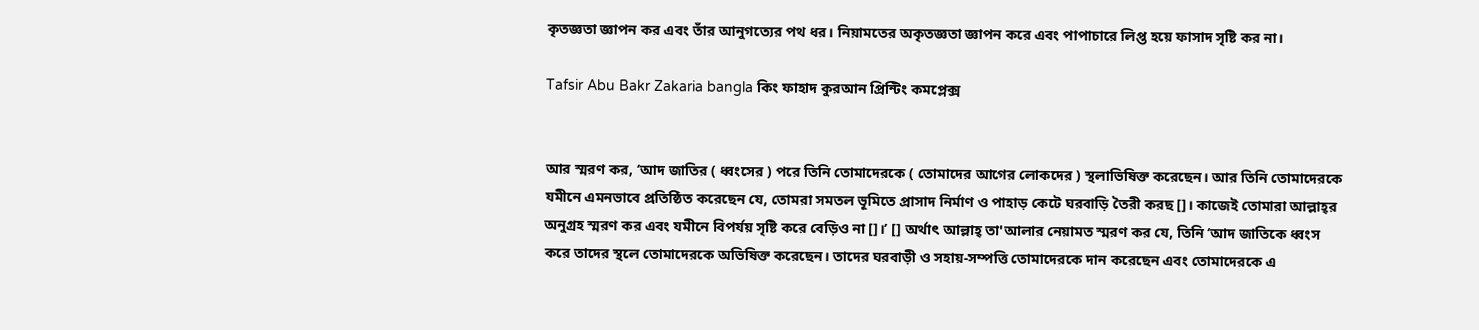কৃতজ্ঞতা জ্ঞাপন কর এবং তাঁর আনুগত্যের পথ ধর। নিয়ামতের অকৃতজ্ঞতা জ্ঞাপন করে এবং পাপাচারে লিপ্ত হয়ে ফাসাদ সৃষ্টি কর না।

Tafsir Abu Bakr Zakaria bangla কিং ফাহাদ কুরআন প্রিন্টিং কমপ্লেক্স


আর স্মরণ কর, ‘আদ জাতির ( ধ্বংসের ) পরে তিনি তোমাদেরকে ( তোমাদের আগের লোকদের ) স্থলাভিষিক্ত করেছেন। আর তিনি তোমাদেরকে যমীনে এমনভাবে প্রতিষ্ঠিত করেছেন যে, তোমরা সমতল ভূমিতে প্রাসাদ নির্মাণ ও পাহাড় কেটে ঘরবাড়ি তৈরী করছ []। কাজেই তোমারা আল্লাহ্‌র অনুগ্রহ স্মরণ কর এবং যমীনে বিপর্যয় সৃষ্টি করে বেড়িও না []।’ [] অর্থাৎ আল্লাহ্ তা'আলার নেয়ামত স্মরণ কর যে, তিনি ‘আদ জাতিকে ধ্বংস করে তাদের স্থলে তোমাদেরকে অভিষিক্ত করেছেন। তাদের ঘরবাড়ী ও সহায়-সম্পত্তি তোমাদেরকে দান করেছেন এবং তোমাদেরকে এ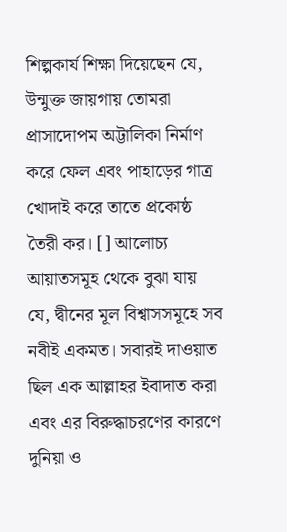শিল্পকার্য শিক্ষা দিয়েছেন যে, উন্মুক্ত জায়গায় তোমরা প্রাসাদোপম অট্টালিকা নির্মাণ করে ফেল এবং পাহাড়ের গাত্র খোদাই করে তাতে প্রকোষ্ঠ তৈরী কর। [] আলোচ্য আয়াতসমূহ থেকে বুঝা যায় যে, দ্বীনের মূল বিশ্বাসসমূহে সব নবীই একমত। সবারই দাওয়াত ছিল এক আল্লাহর ইবাদাত করা এবং এর বিরুদ্ধাচরণের কারণে দুনিয়া ও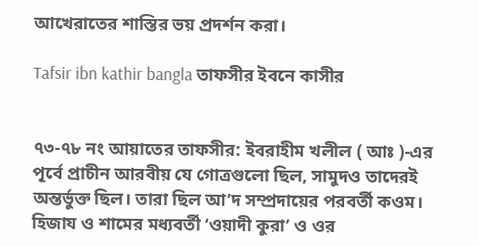আখেরাতের শাস্তির ভয় প্রদর্শন করা।

Tafsir ibn kathir bangla তাফসীর ইবনে কাসীর


৭৩-৭৮ নং আয়াতের তাফসীর: ইবরাহীম খলীল ( আঃ )-এর পূর্বে প্রাচীন আরবীয় যে গোত্রগুলো ছিল, সামুদও তাদেরই অন্তর্ভুক্ত ছিল। তারা ছিল আ’দ সম্প্রদায়ের পরবর্তী কওম। হিজায ও শামের মধ্যবর্তী ‘ওয়াদী কুরা’ ও ওর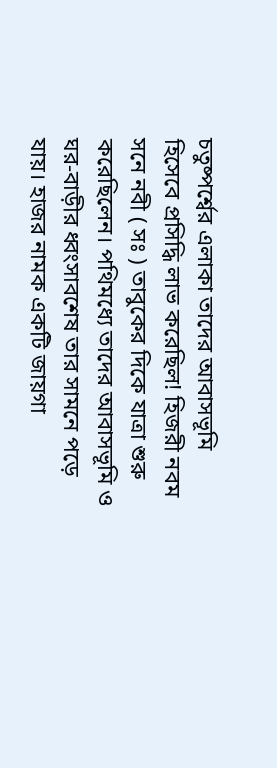চতুষ্পর্শ্বের এলাকা তাদের আবাসভূমি হিসেবে প্রসিদ্ধি লাভ করেছিল! হিজরী নবম সনে নবী ( সঃ ) তাবুকের দিকে যাত্রা শুরু করেছিলেন। পথিমধ্যে তাদের আবাসভূমি ও ঘর-বাড়ীর ধ্বংসাবশেষ তার সামনে পড়ে যায়। হাজর নামক একটি জায়গা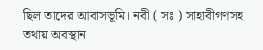ছিল তাদের আবাসভূমি। নবী ( সঃ ) সাহাবীগণসহ তথায় অবস্থান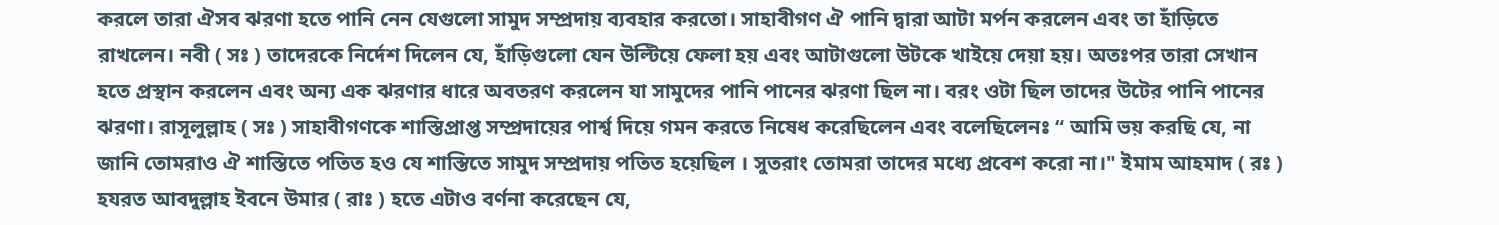করলে তারা ঐসব ঝরণা হতে পানি নেন যেগুলো সামুদ সম্প্রদায় ব্যবহার করতো। সাহাবীগণ ঐ পানি দ্বারা আটা মর্পন করলেন এবং তা হাঁড়িতে রাখলেন। নবী ( সঃ ) তাদেরকে নির্দেশ দিলেন যে, হাঁড়িগুলো যেন উল্টিয়ে ফেলা হয় এবং আটাগুলো উটকে খাইয়ে দেয়া হয়। অতঃপর তারা সেখান হতে প্রস্থান করলেন এবং অন্য এক ঝরণার ধারে অবতরণ করলেন যা সামুদের পানি পানের ঝরণা ছিল না। বরং ওটা ছিল তাদের উটের পানি পানের ঝরণা। রাসূলুল্লাহ ( সঃ ) সাহাবীগণকে শাস্তিপ্রাপ্ত সম্প্রদায়ের পার্শ্ব দিয়ে গমন করতে নিষেধ করেছিলেন এবং বলেছিলেনঃ “ আমি ভয় করছি যে, না জানি তোমরাও ঐ শাস্তিতে পতিত হও যে শাস্তিতে সামুদ সম্প্রদায় পতিত হয়েছিল । সুতরাং তোমরা তাদের মধ্যে প্রবেশ করো না।" ইমাম আহমাদ ( রঃ ) হযরত আবদুল্লাহ ইবনে উমার ( রাঃ ) হতে এটাও বর্ণনা করেছেন যে,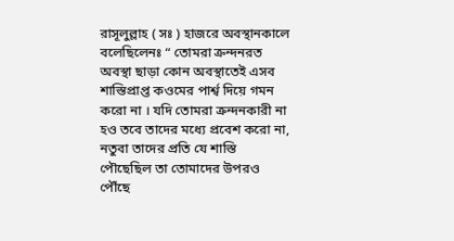রাসূলুল্লাহ ( সঃ ) হাজরে অবস্থানকালে বলেছিলেনঃ “ তোমরা ক্রন্দনরত অবস্থা ছাড়া কোন অবস্থাতেই এসব শাস্তিপ্রাপ্ত কওমের পার্শ্ব দিয়ে গমন করো না । যদি তোমরা ক্রন্দনকারী না হও তবে তাদের মধ্যে প্রবেশ করো না, নতুবা তাদের প্রতি যে শাস্তি পৌছেছিল তা তোমাদের উপরও পৌঁছে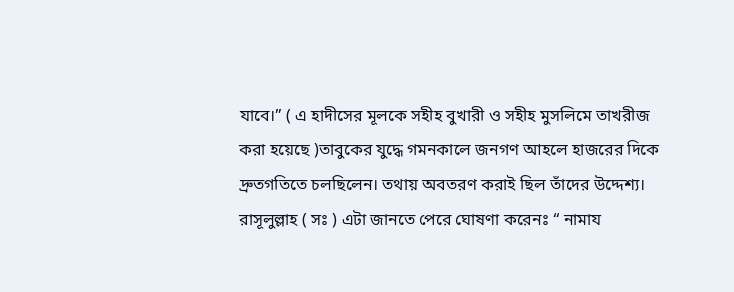যাবে।” ( এ হাদীসের মূলকে সহীহ বুখারী ও সহীহ মুসলিমে তাখরীজ করা হয়েছে )তাবুকের যুদ্ধে গমনকালে জনগণ আহলে হাজরের দিকে দ্রুতগতিতে চলছিলেন। তথায় অবতরণ করাই ছিল তাঁদের উদ্দেশ্য। রাসূলুল্লাহ ( সঃ ) এটা জানতে পেরে ঘোষণা করেনঃ “ নামায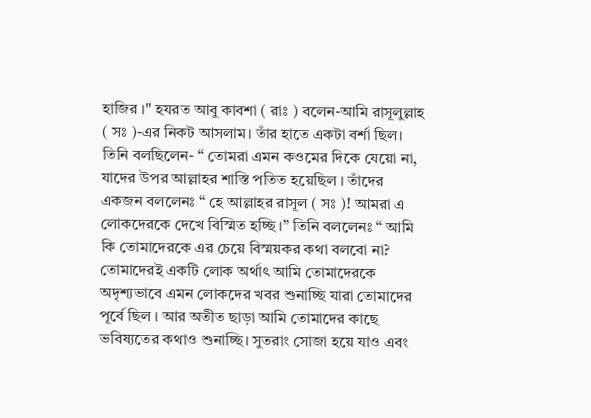হাজির ।" হযরত আবু কাবশা ( রাঃ ) বলেন-আমি রাসূলুল্লাহ ( সঃ )-এর নিকট আসলাম। তাঁর হাতে একটা বর্শা ছিল। তিনি বলছিলেন- “ তোমরা এমন কওমের দিকে যেয়ো না, যাদের উপর আল্লাহর শাস্তি পতিত হয়েছিল । তাঁদের একজন বললেনঃ “ হে আল্লাহর রাসূল ( সঃ )! আমরা এ লোকদেরকে দেখে বিস্মিত হচ্ছি ।” তিনি বললেনঃ “ আমি কি তোমাদেরকে এর চেয়ে বিস্ময়কর কথা বলবো না? তোমাদেরই একটি লোক অর্থাৎ আমি তোমাদেরকে অদৃশ্যভাবে এমন লোকদের খবর শুনাচ্ছি যারা তোমাদের পূর্বে ছিল । আর অতীত ছাড়া আমি তোমাদের কাছে ভবিষ্যতের কথাও শুনাচ্ছি। সুতরাং সোজা হয়ে যাও এবং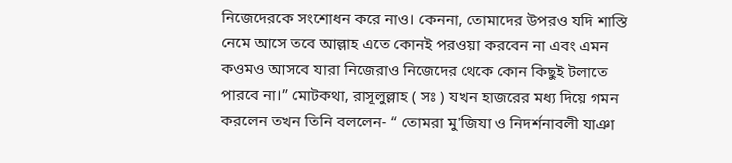নিজেদেরকে সংশোধন করে নাও। কেননা, তোমাদের উপরও যদি শাস্তি নেমে আসে তবে আল্লাহ এতে কোনই পরওয়া করবেন না এবং এমন কওমও আসবে যারা নিজেরাও নিজেদের থেকে কোন কিছুই টলাতে পারবে না।” মোটকথা, রাসূলুল্লাহ ( সঃ ) যখন হাজরের মধ্য দিয়ে গমন করলেন তখন তিনি বললেন- “ তোমরা মু'জিযা ও নিদর্শনাবলী যাঞা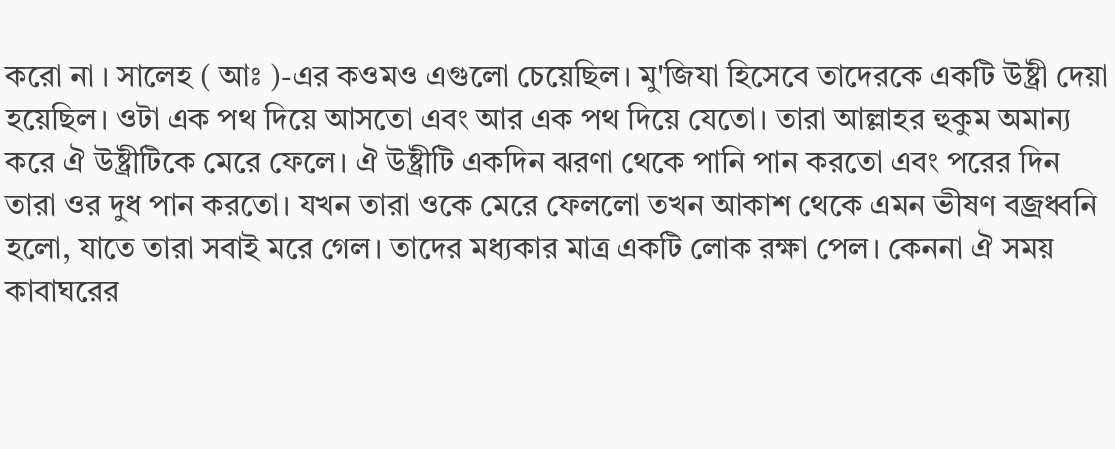করো না । সালেহ ( আঃ )-এর কওমও এগুলো চেয়েছিল। মু'জিযা হিসেবে তাদেরকে একটি উষ্ট্রী দেয়া হয়েছিল। ওটা এক পথ দিয়ে আসতো এবং আর এক পথ দিয়ে যেতো। তারা আল্লাহর হুকুম অমান্য করে ঐ উষ্ট্রীটিকে মেরে ফেলে। ঐ উষ্ট্ৰীটি একদিন ঝরণা থেকে পানি পান করতো এবং পরের দিন তারা ওর দুধ পান করতো। যখন তারা ওকে মেরে ফেললো তখন আকাশ থেকে এমন ভীষণ বজ্রধ্বনি হলো, যাতে তারা সবাই মরে গেল। তাদের মধ্যকার মাত্র একটি লোক রক্ষা পেল। কেননা ঐ সময় কাবাঘরের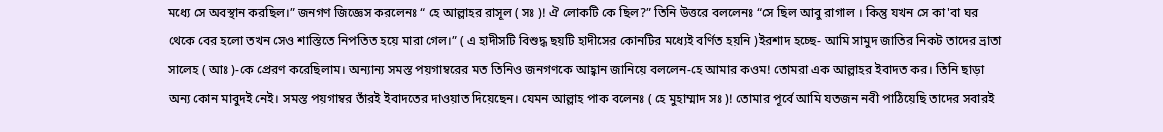মধ্যে সে অবস্থান করছিল।” জনগণ জিজ্ঞেস করলেনঃ “ হে আল্লাহর রাসূল ( সঃ )! ঐ লোকটি কে ছিল?” তিনি উত্তরে বললেনঃ “সে ছিল আবু রাগাল । কিন্তু যখন সে কা'বা ঘর থেকে বের হলো তখন সেও শাস্তিতে নিপতিত হয়ে মারা গেল।” ( এ হাদীসটি বিশুদ্ধ ছয়টি হাদীসের কোনটির মধ্যেই বর্ণিত হয়নি )ইরশাদ হচ্ছে- আমি সামুদ জাতির নিকট তাদের ভ্রাতা সালেহ ( আঃ )-কে প্রেরণ করেছিলাম। অন্যান্য সমস্ত পয়গাম্বরের মত তিনিও জনগণকে আহ্বান জানিয়ে বললেন-হে আমার কওম! তোমরা এক আল্লাহর ইবাদত কর। তিনি ছাড়া অন্য কোন মাবুদই নেই। সমস্ত পয়গাম্বর তাঁরই ইবাদতের দাওয়াত দিয়েছেন। যেমন আল্লাহ পাক বলেনঃ ( হে মুহাম্মাদ সঃ )! তোমার পূর্বে আমি যতজন নবী পাঠিয়েছি তাদের সবারই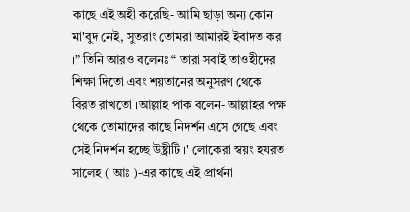কাছে এই অহী করেছি- আমি ছাড়া অন্য কোন মা'বুদ নেই, সুতরাং তোমরা আমারই ইবাদত কর ।” তিনি আরও বলেনঃ “ তারা সবাই তাওহীদের শিক্ষা দিতো এবং শয়তানের অনুসরণ থেকে বিরত রাখতো ।আল্লাহ পাক বলেন- আল্লাহর পক্ষ থেকে তোমাদের কাছে নিদর্শন এসে গেছে এবং সেই নিদর্শন হচ্ছে উষ্ট্ৰীটি ।' লোকেরা স্বয়ং হযরত সালেহ ( আঃ )-এর কাছে এই প্রার্থনা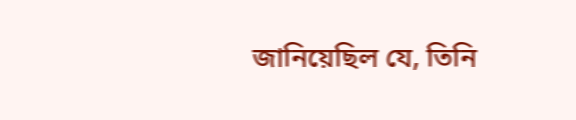জানিয়েছিল যে, তিনি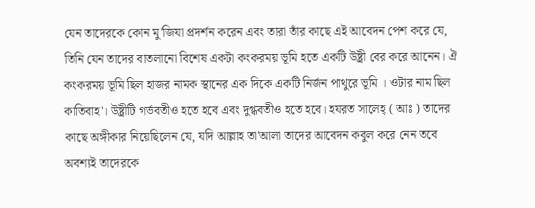যেন তাদেরকে কোন মু'জিযা প্রদর্শন করেন এবং তারা তাঁর কাছে এই আবেদন পেশ করে যে, তিনি যেন তাদের বাতলানো বিশেষ একটা কংকরময় ভূমি হতে একটি উষ্ট্ৰী বের করে আনেন। ঐ কংকরময় ভূমি ছিল হাজর নামক স্থানের এক দিকে একটি নির্জন পাথুরে ভূমি । ওটার নাম ছিল কাতিবাহ'। উষ্ট্ৰীটি গর্ভবতীও হতে হবে এবং দুগ্ধবতীও হতে হবে। হযরত সালেহ্ ( আঃ ) তাদের কাছে অঙ্গীকার নিয়েছিলেন যে, যদি আল্লাহ তা'আলা তাদের আবেদন কবুল করে নেন তবে অবশ্যই তাদেরকে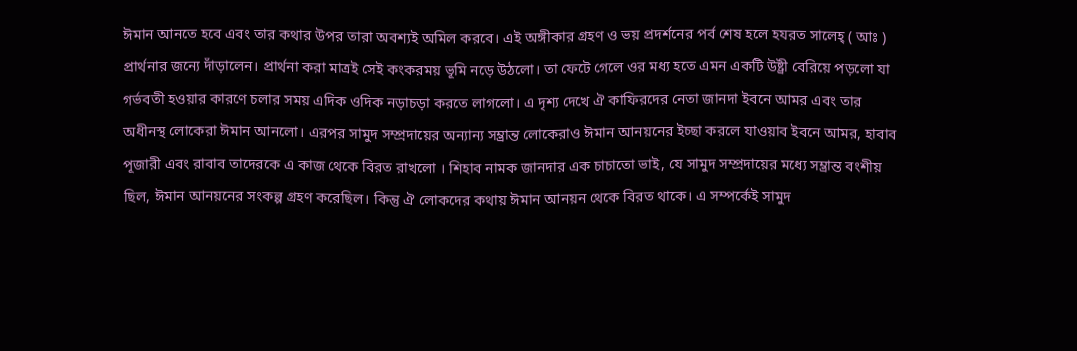ঈমান আনতে হবে এবং তার কথার উপর তারা অবশ্যই অমিল করবে। এই অঙ্গীকার গ্রহণ ও ভয় প্রদর্শনের পর্ব শেষ হলে হযরত সালেহ্ ( আঃ ) প্রার্থনার জন্যে দাঁড়ালেন। প্রার্থনা করা মাত্রই সেই কংকরময় ভূমি নড়ে উঠলো। তা ফেটে গেলে ওর মধ্য হতে এমন একটি উষ্ট্রী বেরিয়ে পড়লো যা গর্ভবতী হওয়ার কারণে চলার সময় এদিক ওদিক নড়াচড়া করতে লাগলো। এ দৃশ্য দেখে ঐ কাফিরদের নেতা জানদা ইবনে আমর এবং তার অধীনস্থ লোকেরা ঈমান আনলো। এরপর সামুদ সম্প্রদায়ের অন্যান্য সম্ভ্রান্ত লোকেরাও ঈমান আনয়নের ইচ্ছা করলে যাওয়াব ইবনে আমর, হাবাব পূজারী এবং রাবাব তাদেরকে এ কাজ থেকে বিরত রাখলো । শিহাব নামক জানদার এক চাচাতো ভাই, যে সামুদ সম্প্রদায়ের মধ্যে সম্ভ্রান্ত বংশীয় ছিল, ঈমান আনয়নের সংকল্প গ্রহণ করেছিল। কিন্তু ঐ লোকদের কথায় ঈমান আনয়ন থেকে বিরত থাকে। এ সম্পর্কেই সামুদ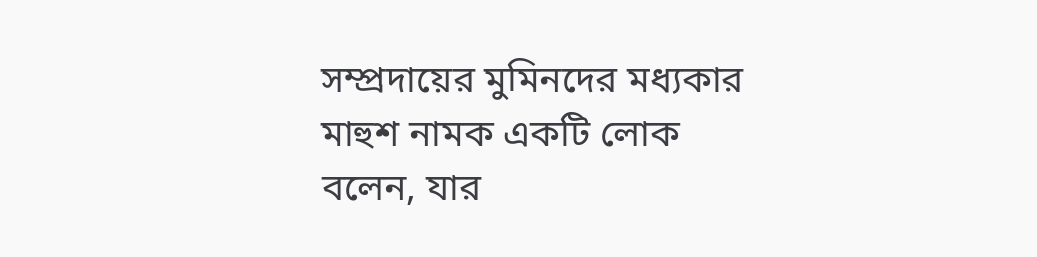সম্প্রদায়ের মুমিনদের মধ্যকার মাহুশ নামক একটি লোক বলেন, যার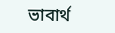ভাবার্থ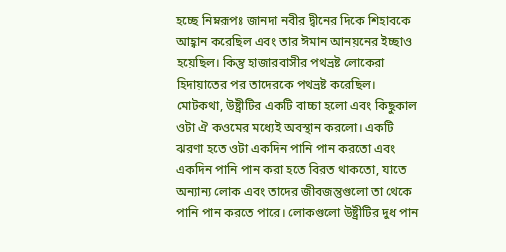হচ্ছে নিম্নরূপঃ জানদা নবীর দ্বীনের দিকে শিহাবকে আহ্বান করেছিল এবং তার ঈমান আনয়নের ইচ্ছাও হয়েছিল। কিন্তু হাজারবাসীর পথভ্রষ্ট লোকেরা হিদায়াতের পর তাদেরকে পথভ্রষ্ট করেছিল। মোটকথা, উষ্ট্ৰীটির একটি বাচ্চা হলো এবং কিছুকাল ওটা ঐ কওমের মধ্যেই অবস্থান করলো। একটি ঝরণা হতে ওটা একদিন পানি পান করতো এবং একদিন পানি পান করা হতে বিরত থাকতো, যাতে অন্যান্য লোক এবং তাদের জীবজন্তুগুলো তা থেকে পানি পান করতে পারে। লোকগুলো উষ্ট্ৰীটির দুধ পান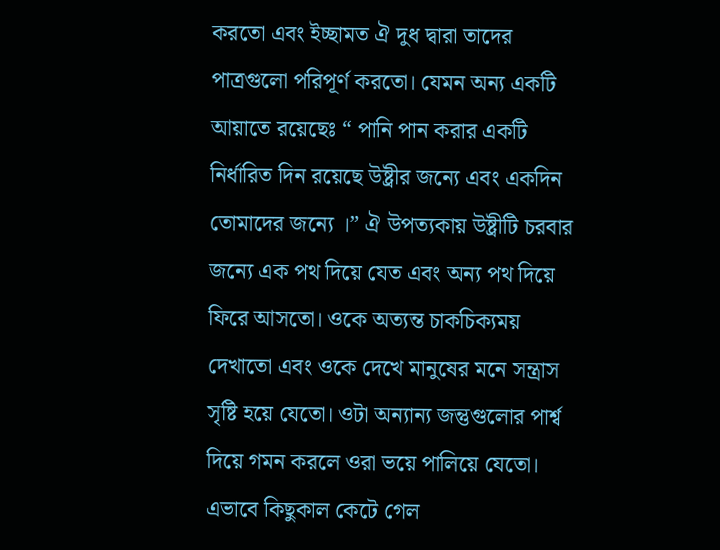করতো এবং ইচ্ছামত ঐ দুধ দ্বারা তাদের পাত্রগুলো পরিপূর্ণ করতো। যেমন অন্য একটি আয়াতে রয়েছেঃ “ পানি পান করার একটি নির্ধারিত দিন রয়েছে উষ্ট্রীর জন্যে এবং একদিন তোমাদের জন্যে ।” ঐ উপত্যকায় উষ্ট্ৰীটি চরবার জন্যে এক পথ দিয়ে যেত এবং অন্য পথ দিয়ে ফিরে আসতো। ওকে অত্যন্ত চাকচিক্যময় দেখাতো এবং ওকে দেখে মানুষের মনে সন্ত্রাস সৃষ্টি হয়ে যেতো। ওটা অন্যান্য জন্তুগুলোর পার্শ্ব দিয়ে গমন করলে ওরা ভয়ে পালিয়ে যেতো। এভাবে কিছুকাল কেটে গেল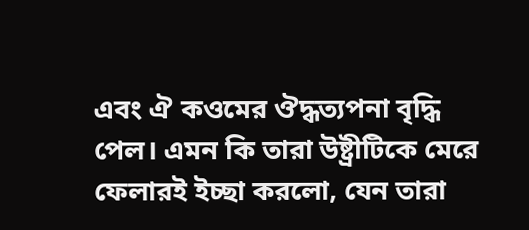এবং ঐ কওমের ঔদ্ধত্যপনা বৃদ্ধি পেল। এমন কি তারা উষ্ট্ৰীটিকে মেরে ফেলারই ইচ্ছা করলো, যেন তারা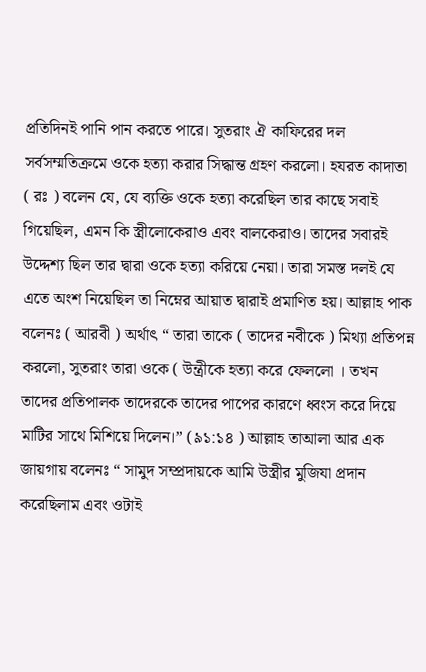প্রতিদিনই পানি পান করতে পারে। সুতরাং ঐ কাফিরের দল সর্বসম্মতিক্রমে ওকে হত্যা করার সিদ্ধান্ত গ্রহণ করলো। হযরত কাদাতা ( রঃ ) বলেন যে, যে ব্যক্তি ওকে হত্যা করেছিল তার কাছে সবাই গিয়েছিল, এমন কি স্ত্রীলোকেরাও এবং বালকেরাও। তাদের সবারই উদ্দেশ্য ছিল তার দ্বারা ওকে হত্যা করিয়ে নেয়া। তারা সমস্ত দলই যে এতে অংশ নিয়েছিল তা নিম্নের আয়াত দ্বারাই প্রমাণিত হয়। আল্লাহ পাক বলেনঃ ( আরবী ) অর্থাৎ “ তারা তাকে ( তাদের নবীকে ) মিথ্যা প্রতিপন্ন করলো, সুতরাং তারা ওকে ( উন্ত্রীকে হত্যা করে ফেললো । তখন তাদের প্রতিপালক তাদেরকে তাদের পাপের কারণে ধ্বংস করে দিয়ে মাটির সাথে মিশিয়ে দিলেন।” (৯১:১৪ ) আল্লাহ তাআলা আর এক জায়গায় বলেনঃ “ সামুদ সম্প্রদায়কে আমি উস্ত্রীর মুজিযা প্রদান করেছিলাম এবং ওটাই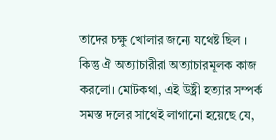তাদের চক্ষু খোলার জন্যে যথেষ্ট ছিল । কিন্তু ঐ অত্যাচারীরা অত্যাচারমূলক কাজ করলো। মোটকথা, এই উষ্ট্রী হত্যার সম্পর্ক সমস্ত দলের সাথেই লাগানো হয়েছে যে,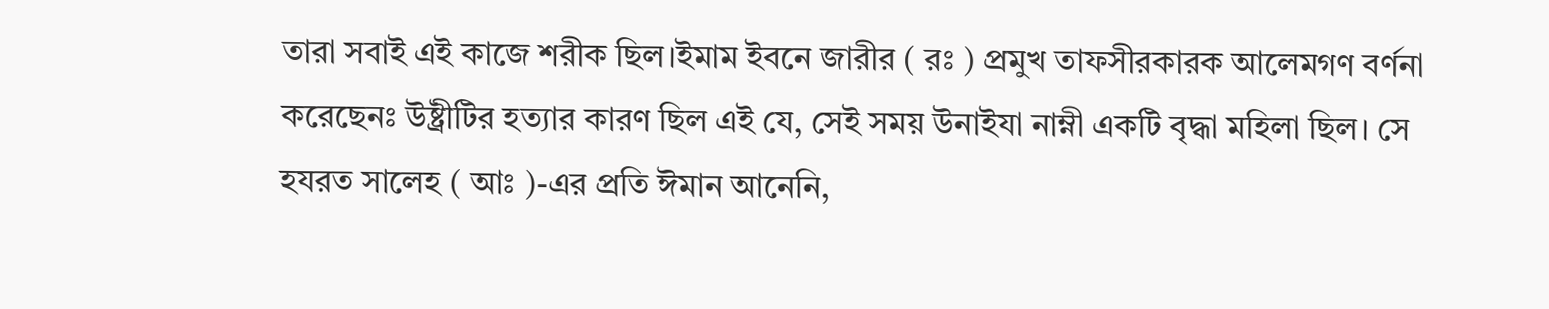তারা সবাই এই কাজে শরীক ছিল।ইমাম ইবনে জারীর ( রঃ ) প্রমুখ তাফসীরকারক আলেমগণ বর্ণনা করেছেনঃ উষ্ট্ৰীটির হত্যার কারণ ছিল এই যে, সেই সময় উনাইযা নাম্নী একটি বৃদ্ধা মহিলা ছিল। সে হযরত সালেহ ( আঃ )-এর প্রতি ঈমান আনেনি,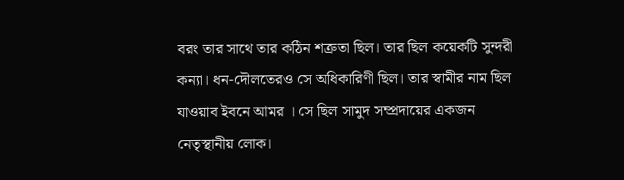বরং তার সাথে তার কঠিন শত্রুতা ছিল। তার ছিল কয়েকটি সুন্দরী কন্যা। ধন-দৌলতেরও সে অধিকারিণী ছিল। তার স্বামীর নাম ছিল যাওয়াব ইবনে আমর । সে ছিল সামুদ সম্প্রদায়ের একজন নেতৃস্থানীয় লোক।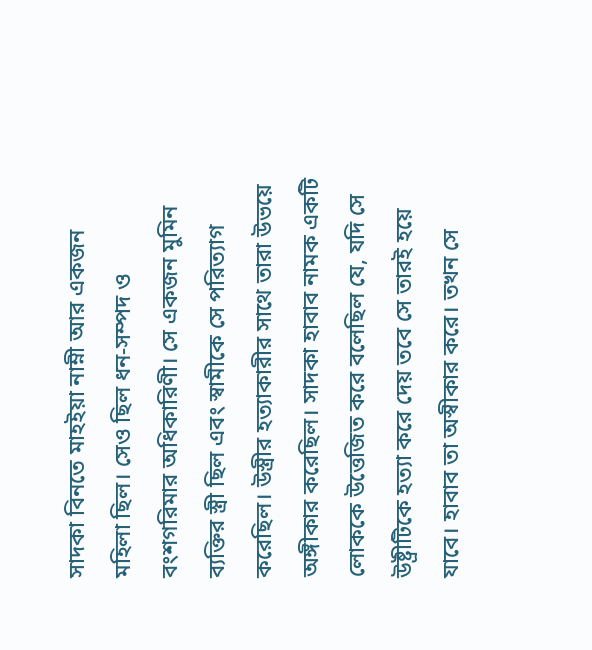সাদকা বিনতে মাহইয়া নাম্নী আর একজন মহিলা ছিল। সেও ছিল ধন-সম্পদ ও বংশগরিমার অধিকারিণী। সে একজন মুমিন ব্যক্তির স্ত্রী ছিল এবং স্বামীকে সে পরিত্যাগ করেছিল। উস্ত্রীর হত্যাকারীর সাথে তারা উভয়ে অঙ্গীকার করেছিল। সাদকা হাবাব নামক একটি লোককে উত্তেজিত করে বলেছিল যে, যদি সে উষ্ট্ৰীটিকে হত্যা করে দেয় তবে সে তারই হয়ে যাবে। হাবাব তা অস্বীকার করে। তখন সে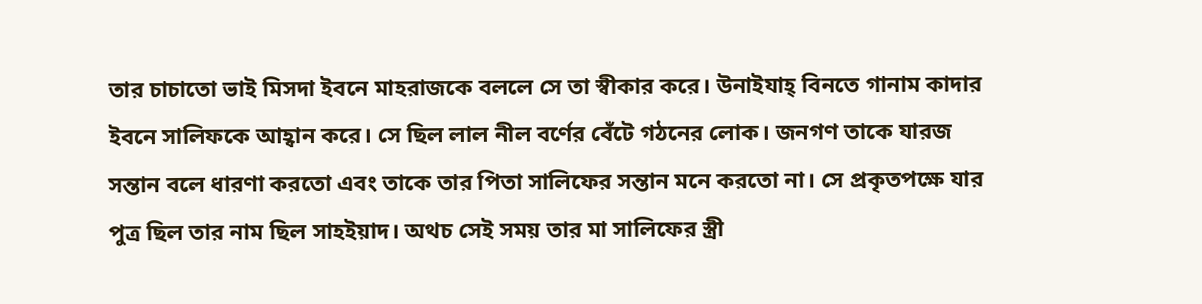তার চাচাতো ভাই মিসদা ইবনে মাহরাজকে বললে সে তা স্বীকার করে। উনাইযাহ্ বিনতে গানাম কাদার ইবনে সালিফকে আহ্বান করে। সে ছিল লাল নীল বর্ণের বেঁটে গঠনের লোক। জনগণ তাকে যারজ সন্তান বলে ধারণা করতো এবং তাকে তার পিতা সালিফের সন্তান মনে করতো না। সে প্রকৃতপক্ষে যার পুত্র ছিল তার নাম ছিল সাহইয়াদ। অথচ সেই সময় তার মা সালিফের স্ত্রী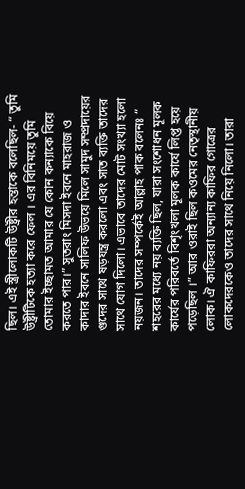ছিল। এই স্ত্রীলোকটি উষ্ট্রীর হন্তাকে বলেছিল- “ তুমি উষ্ট্রীটিকে হত্যা করে ফেল । এর বিনিময়ে তুমি তোমার ইচ্ছামত আমার যে কোন কন্যাকে বিয়ে করতে পার।” সুতরাং মিসদা ইবনে মাহরাজ ও কাদার ইবনে সালিফ উভয়ে মিলে সামুদ সম্প্রদায়ের গুদের সাথে ষড়যন্ত্র করলো এবং সাত ব্যক্তি তাদের সাথে যোগ দিলো। এভাবে তাদের মোট সংখ্যা হলো নয়জন। তাদের সম্পর্কেই আল্লাহ পাক বলেনঃ “ শহরের মধ্যে নয় ব্যক্তি ছিল, যারা সংশোধন মূলক কার্যের পরিবর্তে বিশৃংখলা মূলক কার্যে লিপ্ত হয়ে পড়েছিল ।” আর ওরাই ছিল কওমের নেতৃস্থানীয় লোক। ঐ কাফিররা অন্যান্য কাফির গোত্রের লোকদেরকেও তাদের সাথে নিয়ে নিলো। তারা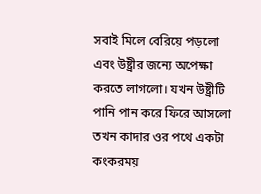সবাই মিলে বেরিয়ে পড়লো এবং উষ্ট্রীর জন্যে অপেক্ষা করতে লাগলো। যখন উষ্ট্ৰীটি পানি পান করে ফিরে আসলো তখন কাদার ওর পথে একটা কংকরময়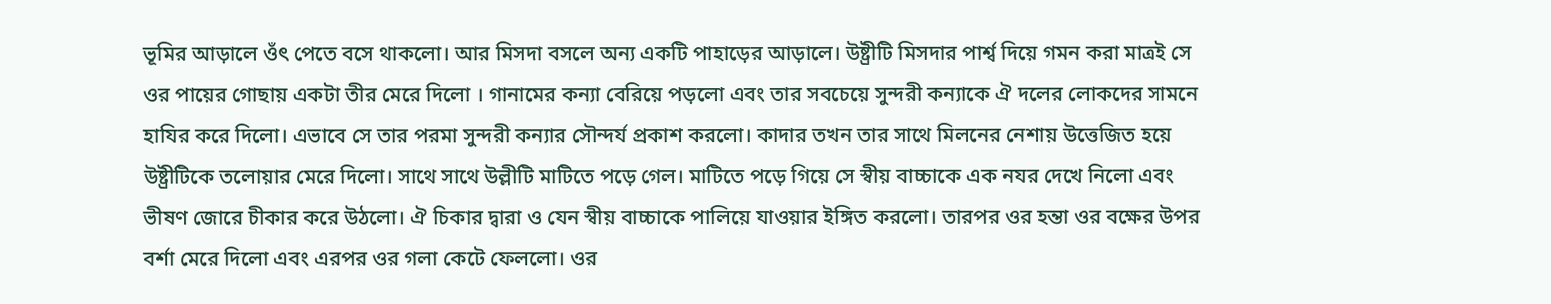ভূমির আড়ালে ওঁৎ পেতে বসে থাকলো। আর মিসদা বসলে অন্য একটি পাহাড়ের আড়ালে। উষ্ট্ৰীটি মিসদার পার্শ্ব দিয়ে গমন করা মাত্রই সে ওর পায়ের গোছায় একটা তীর মেরে দিলো । গানামের কন্যা বেরিয়ে পড়লো এবং তার সবচেয়ে সুন্দরী কন্যাকে ঐ দলের লোকদের সামনে হাযির করে দিলো। এভাবে সে তার পরমা সুন্দরী কন্যার সৌন্দর্য প্রকাশ করলো। কাদার তখন তার সাথে মিলনের নেশায় উত্তেজিত হয়ে উষ্ট্ৰীটিকে তলোয়ার মেরে দিলো। সাথে সাথে উল্লীটি মাটিতে পড়ে গেল। মাটিতে পড়ে গিয়ে সে স্বীয় বাচ্চাকে এক নযর দেখে নিলো এবং ভীষণ জোরে চীকার করে উঠলো। ঐ চিকার দ্বারা ও যেন স্বীয় বাচ্চাকে পালিয়ে যাওয়ার ইঙ্গিত করলো। তারপর ওর হন্তা ওর বক্ষের উপর বর্শা মেরে দিলো এবং এরপর ওর গলা কেটে ফেললো। ওর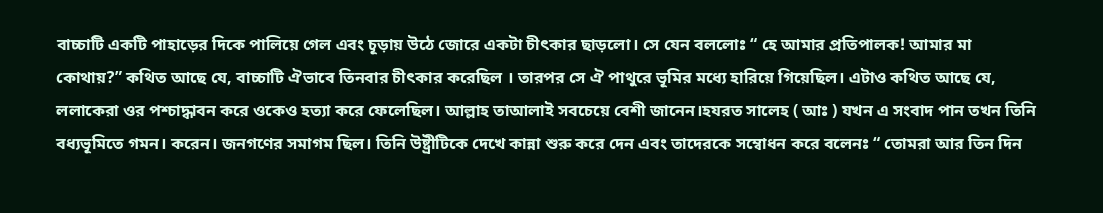বাচ্চাটি একটি পাহাড়ের দিকে পালিয়ে গেল এবং চূড়ায় উঠে জোরে একটা চীৎকার ছাড়লো। সে যেন বললোঃ “ হে আমার প্রতিপালক! আমার মা কোথায়?” কথিত আছে যে, বাচ্চাটি ঐভাবে তিনবার চীৎকার করেছিল । তারপর সে ঐ পাথুরে ভূমির মধ্যে হারিয়ে গিয়েছিল। এটাও কথিত আছে যে, ললাকেরা ওর পশ্চাদ্ধাবন করে ওকেও হত্যা করে ফেলেছিল। আল্লাহ তাআলাই সবচেয়ে বেশী জানেন।হযরত সালেহ ( আঃ ) যখন এ সংবাদ পান তখন তিনি বধ্যভূমিতে গমন। করেন। জনগণের সমাগম ছিল। তিনি উষ্ট্ৰীটিকে দেখে কান্না শুরু করে দেন এবং তাদেরকে সম্বোধন করে বলেনঃ “ তোমরা আর তিন দিন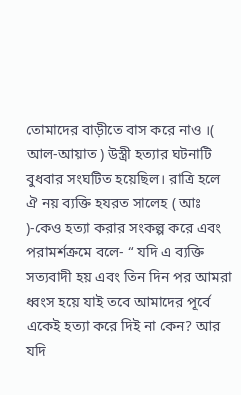তোমাদের বাড়ীতে বাস করে নাও ।( আল-আয়াত ) উস্ত্রী হত্যার ঘটনাটি বুধবার সংঘটিত হয়েছিল। রাত্রি হলে ঐ নয় ব্যক্তি হযরত সালেহ ( আঃ )-কেও হত্যা করার সংকল্প করে এবং পরামর্শক্রমে বলে- “ যদি এ ব্যক্তি সত্যবাদী হয় এবং তিন দিন পর আমরা ধ্বংস হয়ে যাই তবে আমাদের পূর্বে একেই হত্যা করে দিই না কেন? আর যদি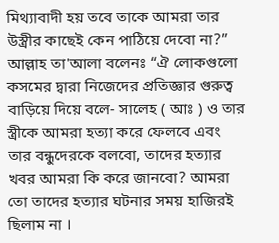মিথ্যাবাদী হয় তবে তাকে আমরা তার উস্ত্রীর কাছেই কেন পাঠিয়ে দেবো না?” আল্লাহ তা'আলা বলেনঃ “ঐ লোকগুলো কসমের দ্বারা নিজেদের প্রতিজ্ঞার গুরুত্ব বাড়িয়ে দিয়ে বলে- সালেহ ( আঃ ) ও তার স্ত্রীকে আমরা হত্যা করে ফেলবে এবং তার বন্ধুদেরকে বলবো, তাদের হত্যার খবর আমরা কি করে জানবো? আমরা তো তাদের হত্যার ঘটনার সময় হাজিরই ছিলাম না ।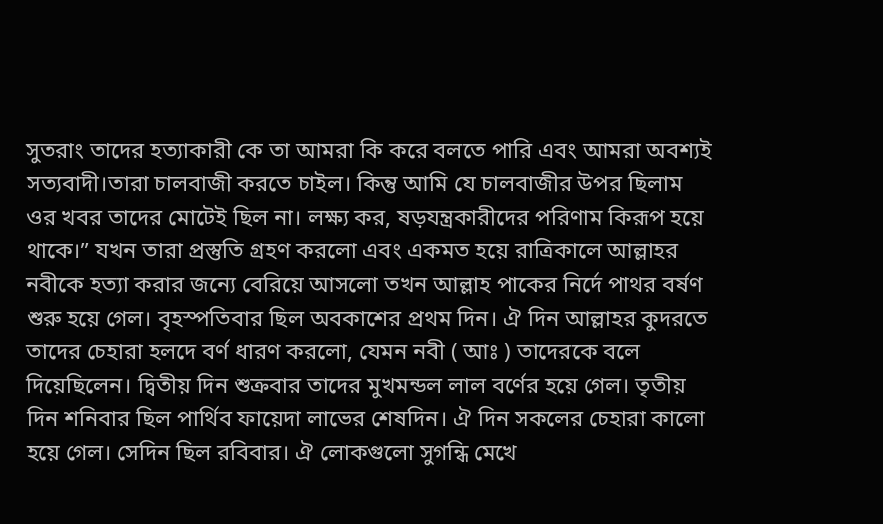সুতরাং তাদের হত্যাকারী কে তা আমরা কি করে বলতে পারি এবং আমরা অবশ্যই সত্যবাদী।তারা চালবাজী করতে চাইল। কিন্তু আমি যে চালবাজীর উপর ছিলাম ওর খবর তাদের মোটেই ছিল না। লক্ষ্য কর, ষড়যন্ত্রকারীদের পরিণাম কিরূপ হয়ে থাকে।” যখন তারা প্রস্তুতি গ্রহণ করলো এবং একমত হয়ে রাত্রিকালে আল্লাহর নবীকে হত্যা করার জন্যে বেরিয়ে আসলো তখন আল্লাহ পাকের নির্দে পাথর বর্ষণ শুরু হয়ে গেল। বৃহস্পতিবার ছিল অবকাশের প্রথম দিন। ঐ দিন আল্লাহর কুদরতে তাদের চেহারা হলদে বর্ণ ধারণ করলো, যেমন নবী ( আঃ ) তাদেরকে বলে দিয়েছিলেন। দ্বিতীয় দিন শুক্রবার তাদের মুখমন্ডল লাল বর্ণের হয়ে গেল। তৃতীয় দিন শনিবার ছিল পার্থিব ফায়েদা লাভের শেষদিন। ঐ দিন সকলের চেহারা কালো হয়ে গেল। সেদিন ছিল রবিবার। ঐ লোকগুলো সুগন্ধি মেখে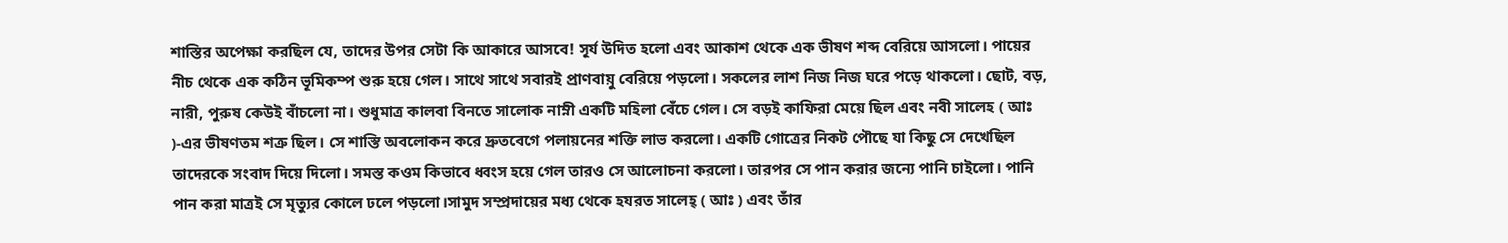শাস্তির অপেক্ষা করছিল যে, তাদের উপর সেটা কি আকারে আসবে! সূর্য উদিত হলো এবং আকাশ থেকে এক ভীষণ শব্দ বেরিয়ে আসলো। পায়ের নীচ থেকে এক কঠিন ভূমিকম্প শুরু হয়ে গেল। সাথে সাথে সবারই প্রাণবায়ু বেরিয়ে পড়লো। সকলের লাশ নিজ নিজ ঘরে পড়ে থাকলো। ছোট, বড়, নারী, পুরুষ কেউই বাঁচলো না। শুধুমাত্র কালবা বিনতে সালোক নাম্নী একটি মহিলা বেঁচে গেল। সে বড়ই কাফিরা মেয়ে ছিল এবং নবী সালেহ ( আঃ )-এর ভীষণতম শত্রু ছিল। সে শাস্তি অবলোকন করে দ্রুতবেগে পলায়নের শক্তি লাভ করলো। একটি গোত্রের নিকট পৌছে যা কিছু সে দেখেছিল তাদেরকে সংবাদ দিয়ে দিলো। সমস্ত কওম কিভাবে ধ্বংস হয়ে গেল তারও সে আলোচনা করলো। তারপর সে পান করার জন্যে পানি চাইলো। পানি পান করা মাত্রই সে মৃত্যুর কোলে ঢলে পড়লো।সামুদ সম্প্রদায়ের মধ্য থেকে হযরত সালেহ্ ( আঃ ) এবং তাঁর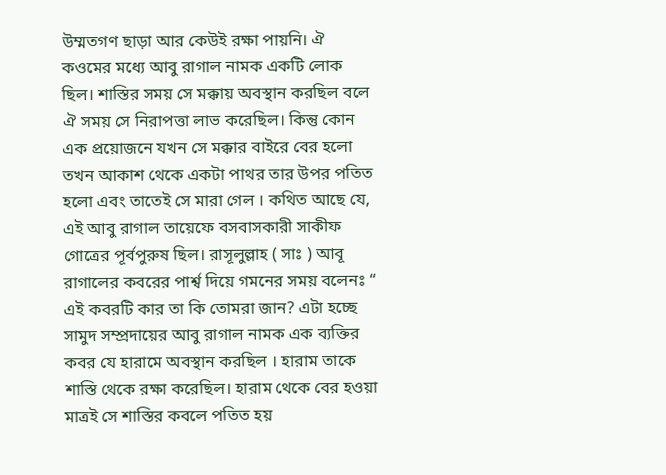উম্মতগণ ছাড়া আর কেউই রক্ষা পায়নি। ঐ কওমের মধ্যে আবু রাগাল নামক একটি লোক ছিল। শাস্তির সময় সে মক্কায় অবস্থান করছিল বলে ঐ সময় সে নিরাপত্তা লাভ করেছিল। কিন্তু কোন এক প্রয়োজনে যখন সে মক্কার বাইরে বের হলো তখন আকাশ থেকে একটা পাথর তার উপর পতিত হলো এবং তাতেই সে মারা গেল । কথিত আছে যে, এই আবু রাগাল তায়েফে বসবাসকারী সাকীফ গোত্রের পূর্বপুরুষ ছিল। রাসূলুল্লাহ ( সাঃ ) আবূ রাগালের কবরের পার্শ্ব দিয়ে গমনের সময় বলেনঃ “ এই কবরটি কার তা কি তোমরা জান? এটা হচ্ছে সামুদ সম্প্রদায়ের আবু রাগাল নামক এক ব্যক্তির কবর যে হারামে অবস্থান করছিল । হারাম তাকে শাস্তি থেকে রক্ষা করেছিল। হারাম থেকে বের হওয়া মাত্রই সে শাস্তির কবলে পতিত হয়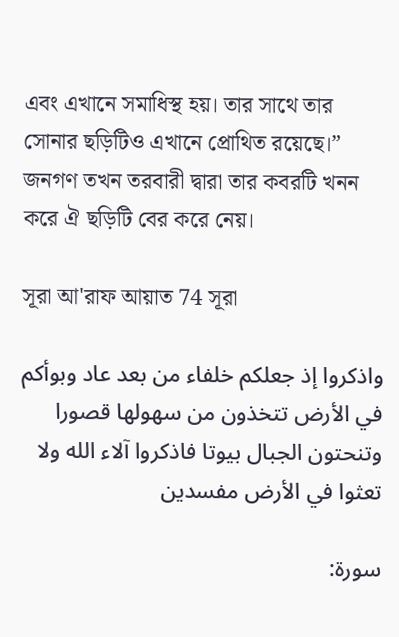এবং এখানে সমাধিস্থ হয়। তার সাথে তার সোনার ছড়িটিও এখানে প্রোথিত রয়েছে।” জনগণ তখন তরবারী দ্বারা তার কবরটি খনন করে ঐ ছড়িটি বের করে নেয়।

সূরা আ'রাফ আয়াত 74 সূরা

واذكروا إذ جعلكم خلفاء من بعد عاد وبوأكم في الأرض تتخذون من سهولها قصورا وتنحتون الجبال بيوتا فاذكروا آلاء الله ولا تعثوا في الأرض مفسدين

سورة: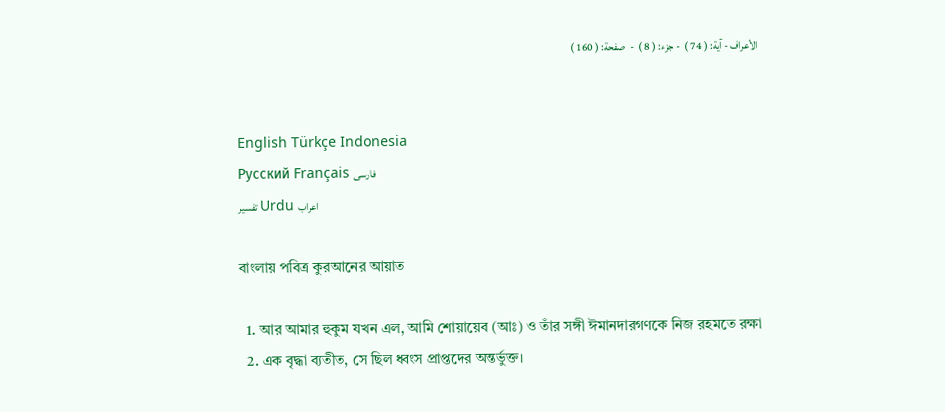الأعراف - آية: ( 74 )  - جزء: ( 8 )  -  صفحة: ( 160 )


English Türkçe Indonesia
Русский Français فارسی
تفسير Urdu اعراب

বাংলায় পবিত্র কুরআনের আয়াত

  1. আর আমার হুকুম যখন এল, আমি শোয়ায়েব (আঃ) ও তাঁর সঙ্গী ঈমানদারগণকে নিজ রহমতে রক্ষা
  2. এক বৃদ্ধা ব্যতীত, সে ছিল ধ্বংস প্রাপ্তদের অন্তর্ভুক্ত।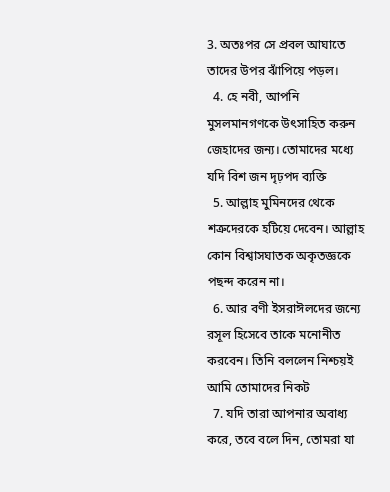3. অতঃপর সে প্রবল আঘাতে তাদের উপর ঝাঁপিয়ে পড়ল।
  4. হে নবী, আপনি মুসলমানগণকে উৎসাহিত করুন জেহাদের জন্য। তোমাদের মধ্যে যদি বিশ জন দৃঢ়পদ ব্যক্তি
  5. আল্লাহ মুমিনদের থেকে শত্রুদেরকে হটিয়ে দেবেন। আল্লাহ কোন বিশ্বাসঘাতক অকৃতজ্ঞকে পছন্দ করেন না।
  6. আর বণী ইসরাঈলদের জন্যে রসূল হিসেবে তাকে মনোনীত করবেন। তিনি বললেন নিশ্চয়ই আমি তোমাদের নিকট
  7. যদি তারা আপনার অবাধ্য করে, তবে বলে দিন, তোমরা যা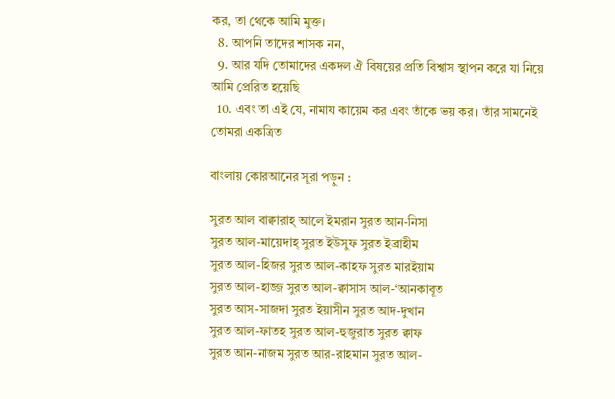কর, তা থেকে আমি মুক্ত।
  8. আপনি তাদের শাসক নন,
  9. আর যদি তোমাদের একদল ঐ বিষয়ের প্রতি বিশ্বাস স্থাপন করে যা নিয়ে আমি প্রেরিত হয়েছি
  10. এবং তা এই যে, নামায কায়েম কর এবং তাঁকে ভয় কর। তাঁর সামনেই তোমরা একত্রিত

বাংলায় কোরআনের সূরা পড়ুন :

সুরত আল বাক্বারাহ্ আলে ইমরান সুরত আন-নিসা
সুরত আল-মায়েদাহ্ সুরত ইউসুফ সুরত ইব্রাহীম
সুরত আল-হিজর সুরত আল-কাহফ সুরত মারইয়াম
সুরত আল-হাজ্জ সুরত আল-ক্বাসাস আল-‘আনকাবূত
সুরত আস-সাজদা সুরত ইয়াসীন সুরত আদ-দুখান
সুরত আল-ফাতহ সুরত আল-হুজুরাত সুরত ক্বাফ
সুরত আন-নাজম সুরত আর-রাহমান সুরত আল-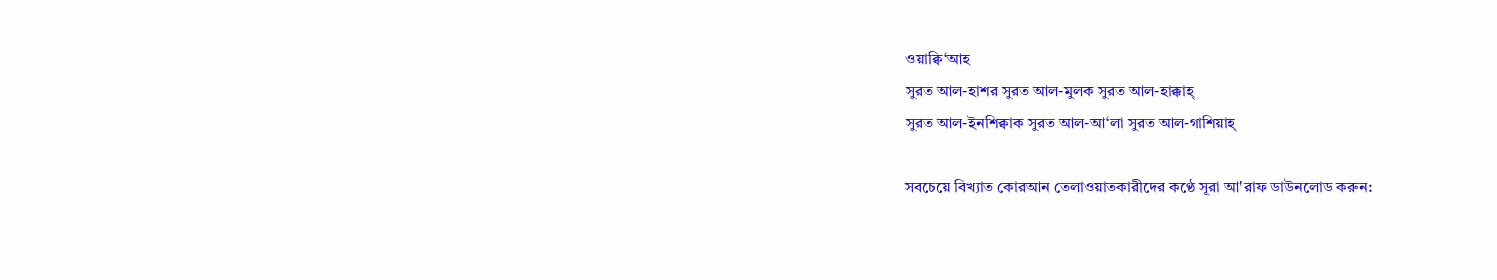ওয়াক্বি‘আহ
সুরত আল-হাশর সুরত আল-মুলক সুরত আল-হাক্কাহ্
সুরত আল-ইনশিক্বাক সুরত আল-আ‘লা সুরত আল-গাশিয়াহ্

সবচেয়ে বিখ্যাত কোরআন তেলাওয়াতকারীদের কণ্ঠে সূরা আ'রাফ ডাউনলোড করুন: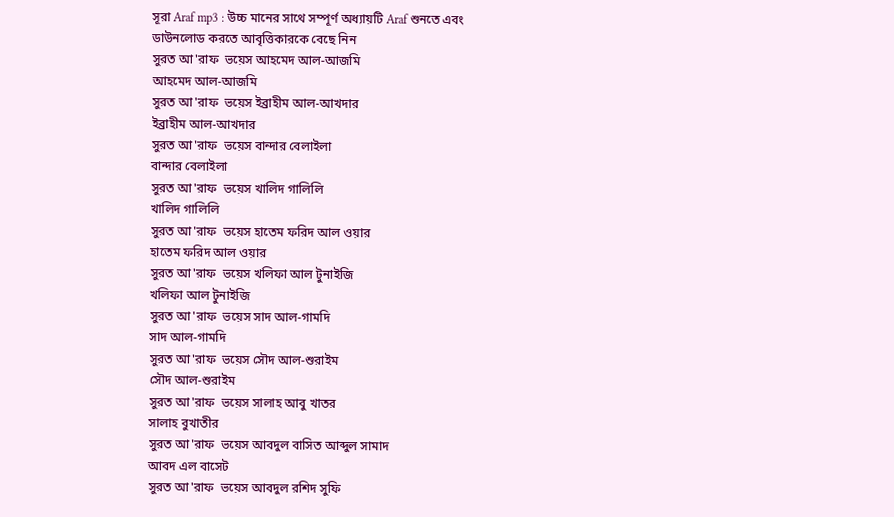সূরা Araf mp3 : উচ্চ মানের সাথে সম্পূর্ণ অধ্যায়টি Araf শুনতে এবং ডাউনলোড করতে আবৃত্তিকারকে বেছে নিন
সুরত আ'রাফ  ভয়েস আহমেদ আল-আজমি
আহমেদ আল-আজমি
সুরত আ'রাফ  ভয়েস ইব্রাহীম আল-আখদার
ইব্রাহীম আল-আখদার
সুরত আ'রাফ  ভয়েস বান্দার বেলাইলা
বান্দার বেলাইলা
সুরত আ'রাফ  ভয়েস খালিদ গালিলি
খালিদ গালিলি
সুরত আ'রাফ  ভয়েস হাতেম ফরিদ আল ওয়ার
হাতেম ফরিদ আল ওয়ার
সুরত আ'রাফ  ভয়েস খলিফা আল টুনাইজি
খলিফা আল টুনাইজি
সুরত আ'রাফ  ভয়েস সাদ আল-গামদি
সাদ আল-গামদি
সুরত আ'রাফ  ভয়েস সৌদ আল-শুরাইম
সৌদ আল-শুরাইম
সুরত আ'রাফ  ভয়েস সালাহ আবু খাতর
সালাহ বুখাতীর
সুরত আ'রাফ  ভয়েস আবদুল বাসিত আব্দুল সামাদ
আবদ এল বাসেট
সুরত আ'রাফ  ভয়েস আবদুল রশিদ সুফি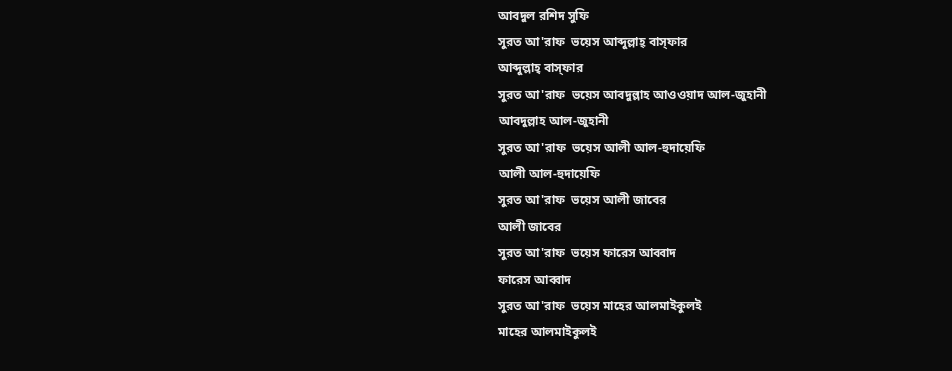আবদুল রশিদ সুফি
সুরত আ'রাফ  ভয়েস আব্দুল্লাহ্ বাস্‌ফার
আব্দুল্লাহ্ বাস্‌ফার
সুরত আ'রাফ  ভয়েস আবদুল্লাহ আওওয়াদ আল-জুহানী
আবদুল্লাহ আল-জুহানী
সুরত আ'রাফ  ভয়েস আলী আল-হুদায়েফি
আলী আল-হুদায়েফি
সুরত আ'রাফ  ভয়েস আলী জাবের
আলী জাবের
সুরত আ'রাফ  ভয়েস ফারেস আব্বাদ
ফারেস আব্বাদ
সুরত আ'রাফ  ভয়েস মাহের আলমাইকুলই
মাহের আলমাইকুলই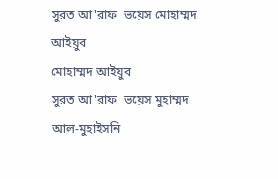সুরত আ'রাফ  ভয়েস মোহাম্মদ আইয়ুব
মোহাম্মদ আইয়ুব
সুরত আ'রাফ  ভয়েস মুহাম্মদ আল-মুহাইসনি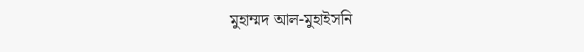মুহাম্মদ আল-মুহাইসনি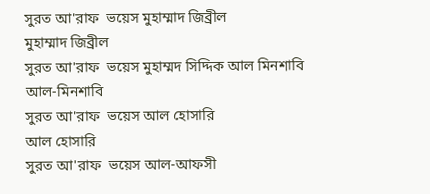সুরত আ'রাফ  ভয়েস মুহাম্মাদ জিব্রীল
মুহাম্মাদ জিব্রীল
সুরত আ'রাফ  ভয়েস মুহাম্মদ সিদ্দিক আল মিনশাবি
আল-মিনশাবি
সুরত আ'রাফ  ভয়েস আল হোসারি
আল হোসারি
সুরত আ'রাফ  ভয়েস আল-আফসী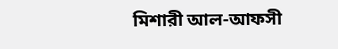মিশারী আল-আফসী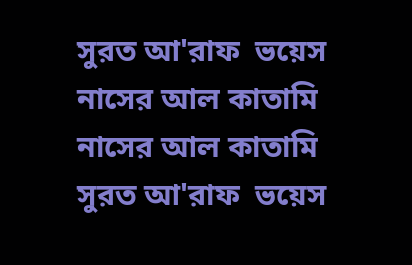সুরত আ'রাফ  ভয়েস নাসের আল কাতামি
নাসের আল কাতামি
সুরত আ'রাফ  ভয়েস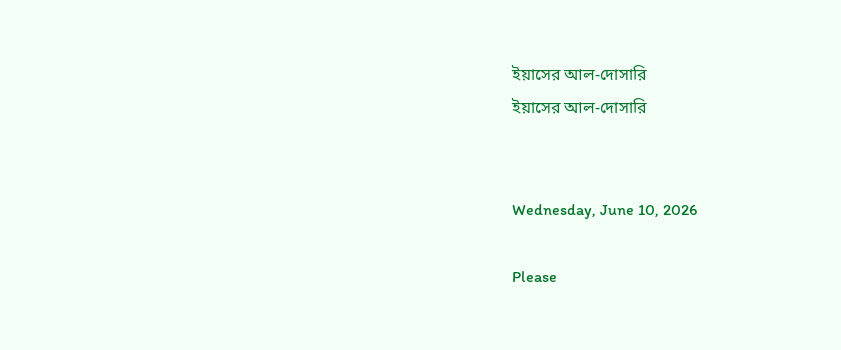ইয়াসের আল-দোসারি
ইয়াসের আল-দোসারি


Wednesday, June 10, 2026

Please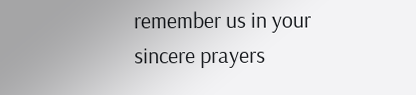remember us in your sincere prayers